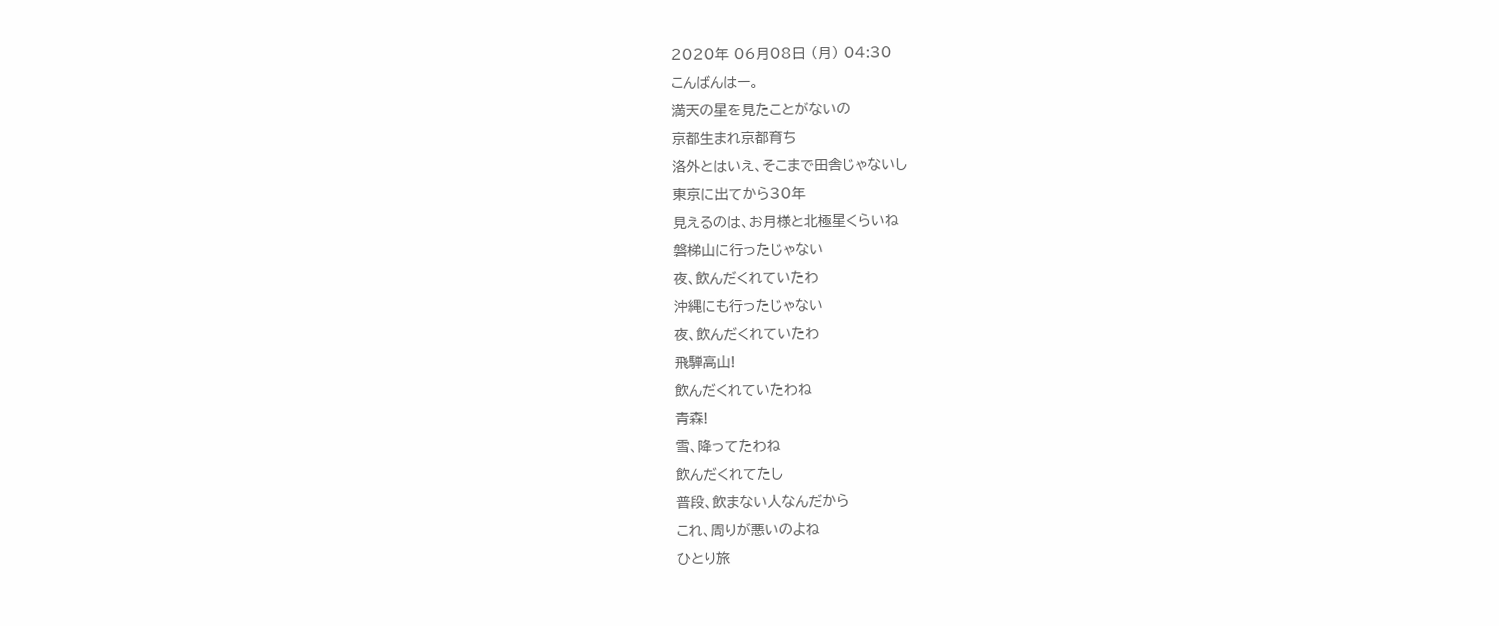2020年 06月08日 (月) 04:30
こんばんはー。
満天の星を見たことがないの
京都生まれ京都育ち
洛外とはいえ、そこまで田舎じゃないし
東京に出てから30年
見えるのは、お月様と北極星くらいね
磐梯山に行ったじゃない
夜、飲んだくれていたわ
沖縄にも行ったじゃない
夜、飲んだくれていたわ
飛騨高山!
飲んだくれていたわね
青森!
雪、降ってたわね
飲んだくれてたし
普段、飲まない人なんだから
これ、周りが悪いのよね
ひとり旅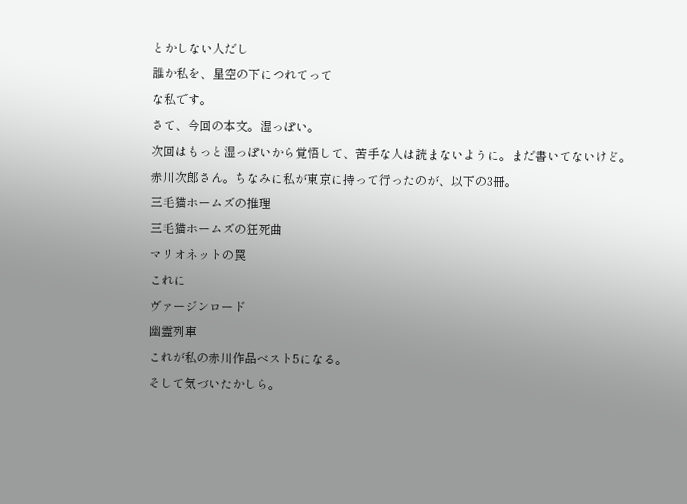とかしない人だし
誰か私を、星空の下につれてって
な私です。
さて、今回の本文。湿っぽい。
次回はもっと湿っぽいから覚悟して、苦手な人は読まないように。まだ書いてないけど。
赤川次郎さん。ちなみに私が東京に持って行ったのが、以下の3冊。
三毛猫ホームズの推理
三毛猫ホームズの狂死曲
マリオネットの罠
これに
ヴァージンロード
幽霊列車
これが私の赤川作品ベスト5になる。
そして気づいたかしら。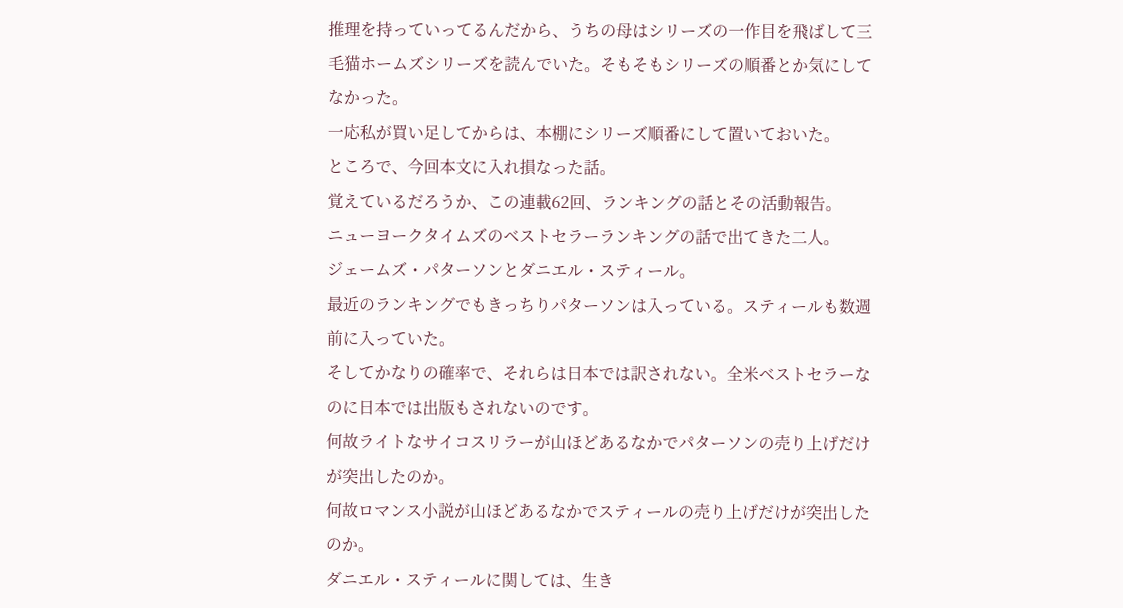推理を持っていってるんだから、うちの母はシリーズの一作目を飛ばして三毛猫ホームズシリーズを読んでいた。そもそもシリーズの順番とか気にしてなかった。
一応私が買い足してからは、本棚にシリーズ順番にして置いておいた。
ところで、今回本文に入れ損なった話。
覚えているだろうか、この連載62回、ランキングの話とその活動報告。
ニューヨークタイムズのベストセラーランキングの話で出てきた二人。
ジェームズ・パターソンとダニエル・スティール。
最近のランキングでもきっちりパターソンは入っている。スティールも数週前に入っていた。
そしてかなりの確率で、それらは日本では訳されない。全米ベストセラーなのに日本では出版もされないのです。
何故ライトなサイコスリラーが山ほどあるなかでパターソンの売り上げだけが突出したのか。
何故ロマンス小説が山ほどあるなかでスティールの売り上げだけが突出したのか。
ダニエル・スティールに関しては、生き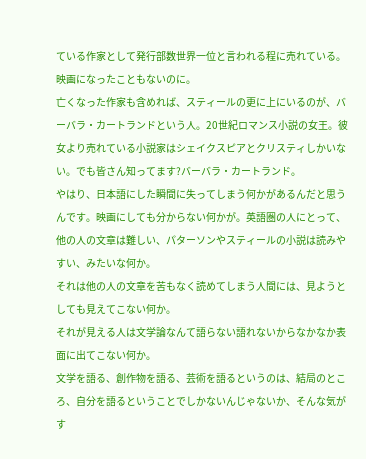ている作家として発行部数世界一位と言われる程に売れている。映画になったこともないのに。
亡くなった作家も含めれば、スティールの更に上にいるのが、バーバラ・カートランドという人。20世紀ロマンス小説の女王。彼女より売れている小説家はシェイクスピアとクリスティしかいない。でも皆さん知ってます?バーバラ・カートランド。
やはり、日本語にした瞬間に失ってしまう何かがあるんだと思うんです。映画にしても分からない何かが。英語圏の人にとって、他の人の文章は難しい、パターソンやスティールの小説は読みやすい、みたいな何か。
それは他の人の文章を苦もなく読めてしまう人間には、見ようとしても見えてこない何か。
それが見える人は文学論なんて語らない語れないからなかなか表面に出てこない何か。
文学を語る、創作物を語る、芸術を語るというのは、結局のところ、自分を語るということでしかないんじゃないか、そんな気がす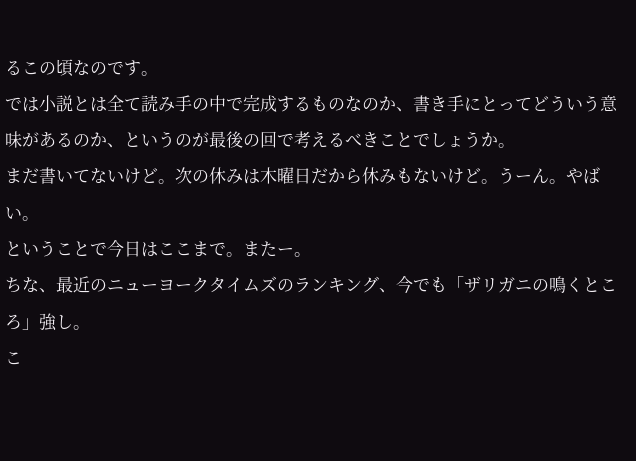るこの頃なのです。
では小説とは全て読み手の中で完成するものなのか、書き手にとってどういう意味があるのか、というのが最後の回で考えるべきことでしょうか。
まだ書いてないけど。次の休みは木曜日だから休みもないけど。うーん。やばい。
ということで今日はここまで。またー。
ちな、最近のニューヨークタイムズのランキング、今でも「ザリガニの鳴くところ」強し。
こ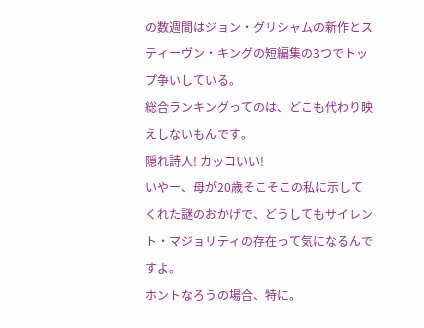の数週間はジョン・グリシャムの新作とスティーヴン・キングの短編集の3つでトップ争いしている。
総合ランキングってのは、どこも代わり映えしないもんです。
隠れ詩人! カッコいい!
いやー、母が20歳そこそこの私に示してくれた謎のおかげで、どうしてもサイレント・マジョリティの存在って気になるんですよ。
ホントなろうの場合、特に。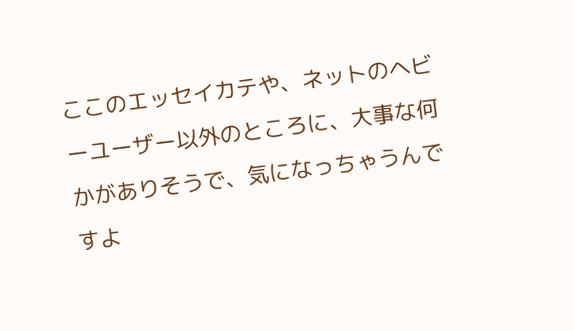ここのエッセイカテや、ネットのヘビーユーザー以外のところに、大事な何かがありそうで、気になっちゃうんですよ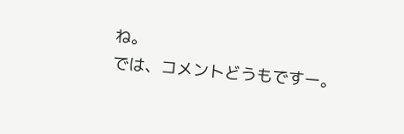ね。
では、コメントどうもですー。